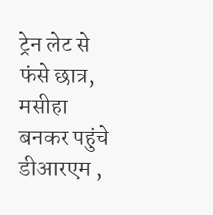ट्रेन लेट से फंसे छात्र, मसीहा बनकर पहुंचे डीआरएम ,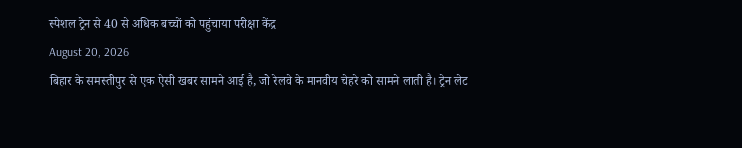स्पेशल ट्रेन से 40 से अधिक बच्चों को पहुंचाया परीक्षा केंद्र
August 20, 2026
बिहार के समस्तीपुर से एक ऐसी खबर सामने आई है, जो रेलवे के मानवीय चेहरे को सामने लाती है। ट्रेन लेट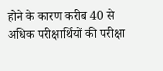होने के कारण करीब 40 से अधिक परीक्षार्थियों की परीक्षा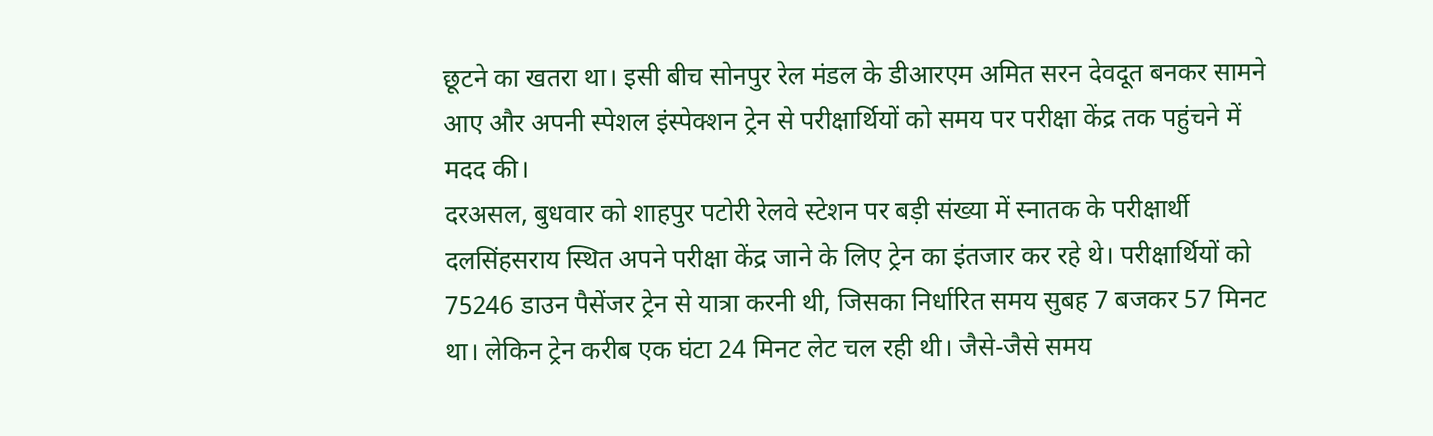छूटने का खतरा था। इसी बीच सोनपुर रेल मंडल के डीआरएम अमित सरन देवदूत बनकर सामने आए और अपनी स्पेशल इंस्पेक्शन ट्रेन से परीक्षार्थियों को समय पर परीक्षा केंद्र तक पहुंचने में मदद की।
दरअसल, बुधवार को शाहपुर पटोरी रेलवे स्टेशन पर बड़ी संख्या में स्नातक के परीक्षार्थी दलसिंहसराय स्थित अपने परीक्षा केंद्र जाने के लिए ट्रेन का इंतजार कर रहे थे। परीक्षार्थियों को 75246 डाउन पैसेंजर ट्रेन से यात्रा करनी थी, जिसका निर्धारित समय सुबह 7 बजकर 57 मिनट था। लेकिन ट्रेन करीब एक घंटा 24 मिनट लेट चल रही थी। जैसे-जैसे समय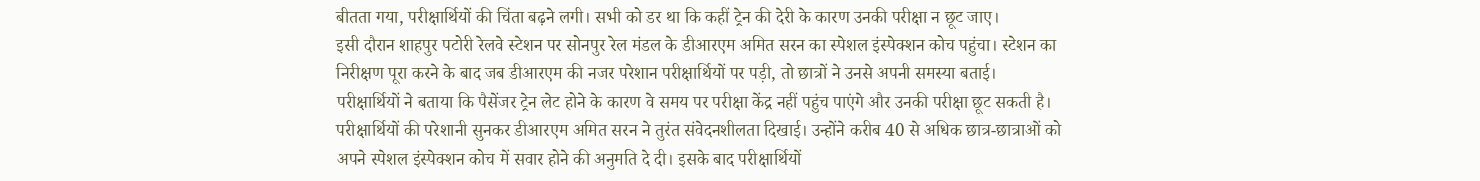बीतता गया, परीक्षार्थियों की चिंता बढ़ने लगी। सभी को डर था कि कहीं ट्रेन की देरी के कारण उनकी परीक्षा न छूट जाए।
इसी दौरान शाहपुर पटोरी रेलवे स्टेशन पर सोनपुर रेल मंडल के डीआरएम अमित सरन का स्पेशल इंस्पेक्शन कोच पहुंचा। स्टेशन का निरीक्षण पूरा करने के बाद जब डीआरएम की नजर परेशान परीक्षार्थियों पर पड़ी, तो छात्रों ने उनसे अपनी समस्या बताई। परीक्षार्थियों ने बताया कि पैसेंजर ट्रेन लेट होने के कारण वे समय पर परीक्षा केंद्र नहीं पहुंच पाएंगे और उनकी परीक्षा छूट सकती है।
परीक्षार्थियों की परेशानी सुनकर डीआरएम अमित सरन ने तुरंत संवेदनशीलता दिखाई। उन्होंने करीब 40 से अधिक छात्र-छात्राओं को अपने स्पेशल इंस्पेक्शन कोच में सवार होने की अनुमति दे दी। इसके बाद परीक्षार्थियों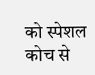को स्पेशल कोच से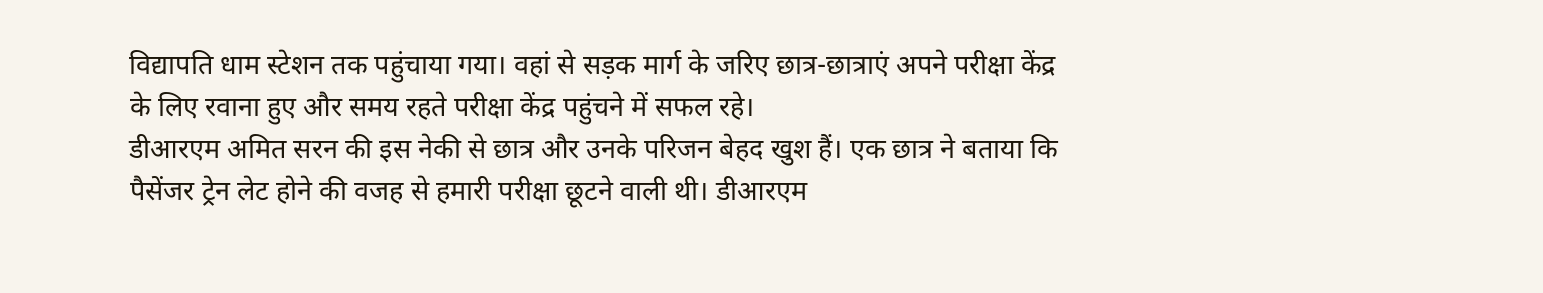विद्यापति धाम स्टेशन तक पहुंचाया गया। वहां से सड़क मार्ग के जरिए छात्र-छात्राएं अपने परीक्षा केंद्र के लिए रवाना हुए और समय रहते परीक्षा केंद्र पहुंचने में सफल रहे।
डीआरएम अमित सरन की इस नेकी से छात्र और उनके परिजन बेहद खुश हैं। एक छात्र ने बताया कि पैसेंजर ट्रेन लेट होने की वजह से हमारी परीक्षा छूटने वाली थी। डीआरएम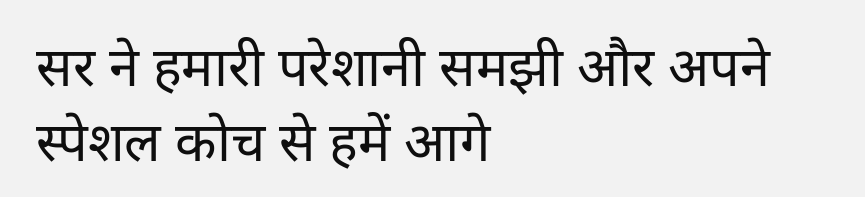सर ने हमारी परेशानी समझी और अपने स्पेशल कोच से हमें आगे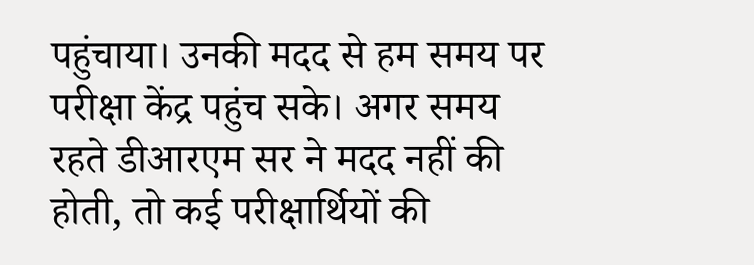पहुंचाया। उनकी मदद से हम समय पर परीक्षा केंद्र पहुंच सके। अगर समय रहते डीआरएम सर ने मदद नहीं की होती, तो कई परीक्षार्थियों की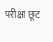परीक्षा छूट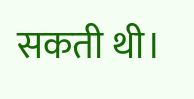सकती थी।